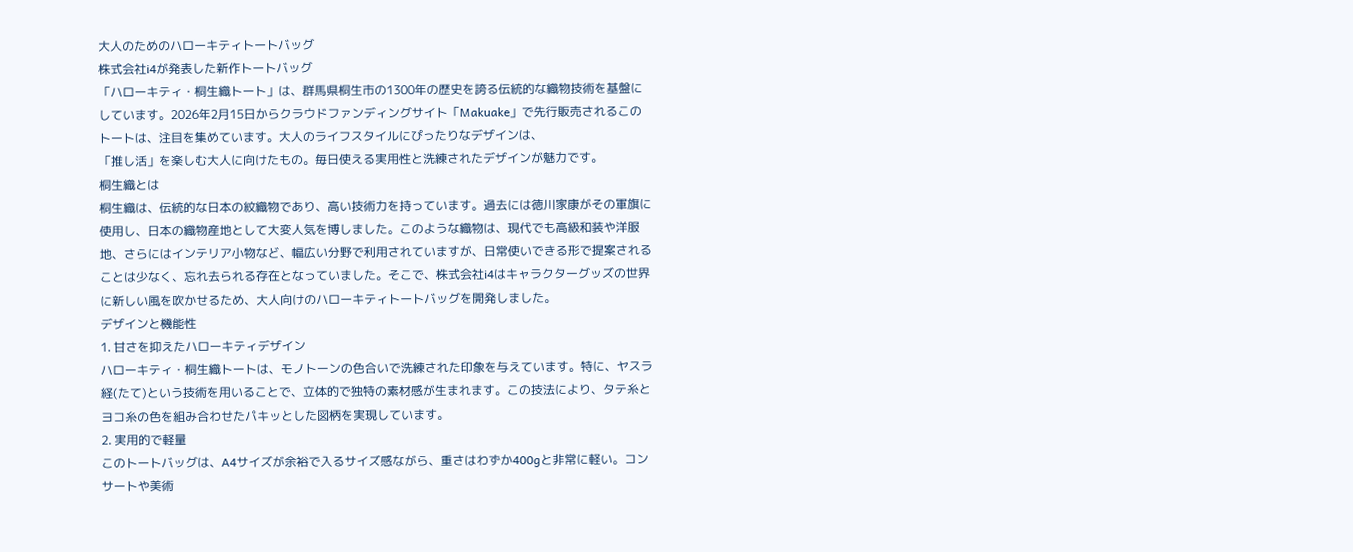大人のためのハローキティトートバッグ
株式会社i4が発表した新作トートバッグ
「ハローキティ・桐生織トート」は、群馬県桐生市の1300年の歴史を誇る伝統的な織物技術を基盤にしています。2026年2月15日からクラウドファンディングサイト「Makuake」で先行販売されるこのトートは、注目を集めています。大人のライフスタイルにぴったりなデザインは、
「推し活」を楽しむ大人に向けたもの。毎日使える実用性と洗練されたデザインが魅力です。
桐生織とは
桐生織は、伝統的な日本の紋織物であり、高い技術力を持っています。過去には徳川家康がその軍旗に使用し、日本の織物産地として大変人気を博しました。このような織物は、現代でも高級和装や洋服地、さらにはインテリア小物など、幅広い分野で利用されていますが、日常使いできる形で提案されることは少なく、忘れ去られる存在となっていました。そこで、株式会社i4はキャラクターグッズの世界に新しい風を吹かせるため、大人向けのハローキティトートバッグを開発しました。
デザインと機能性
1. 甘さを抑えたハローキティデザイン
ハローキティ・桐生織トートは、モノトーンの色合いで洗練された印象を与えています。特に、ヤスラ経(たて)という技術を用いることで、立体的で独特の素材感が生まれます。この技法により、タテ糸とヨコ糸の色を組み合わせたパキッとした図柄を実現しています。
2. 実用的で軽量
このトートバッグは、A4サイズが余裕で入るサイズ感ながら、重さはわずか400gと非常に軽い。コンサートや美術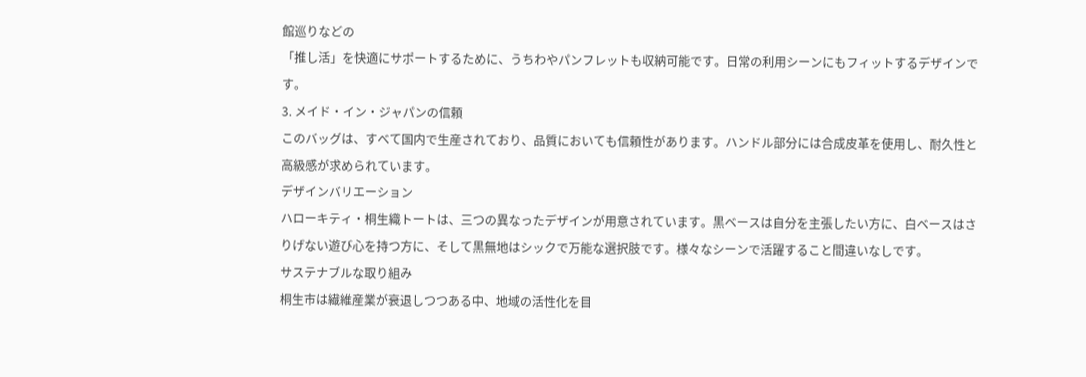館巡りなどの
「推し活」を快適にサポートするために、うちわやパンフレットも収納可能です。日常の利用シーンにもフィットするデザインです。
3. メイド・イン・ジャパンの信頼
このバッグは、すべて国内で生産されており、品質においても信頼性があります。ハンドル部分には合成皮革を使用し、耐久性と高級感が求められています。
デザインバリエーション
ハローキティ・桐生織トートは、三つの異なったデザインが用意されています。黒ベースは自分を主張したい方に、白ベースはさりげない遊び心を持つ方に、そして黒無地はシックで万能な選択肢です。様々なシーンで活躍すること間違いなしです。
サステナブルな取り組み
桐生市は繊維産業が衰退しつつある中、地域の活性化を目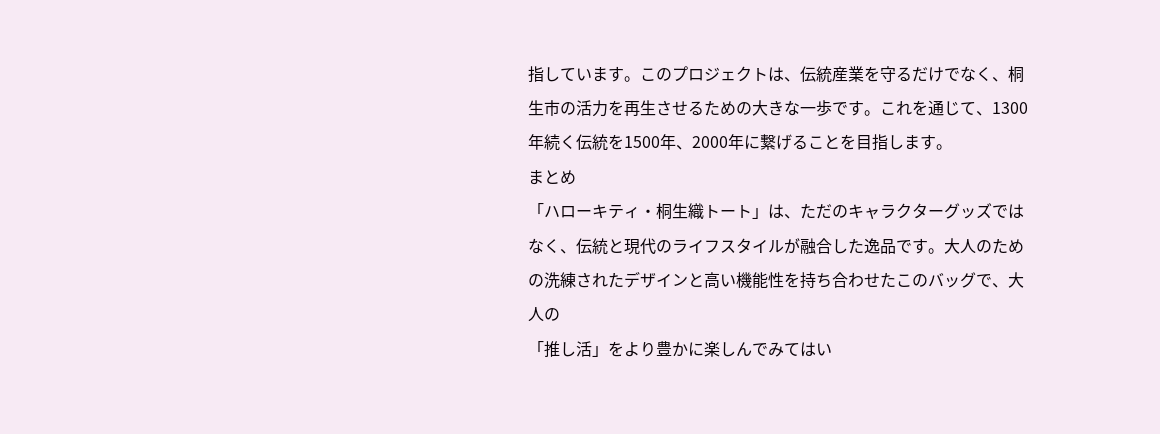指しています。このプロジェクトは、伝統産業を守るだけでなく、桐生市の活力を再生させるための大きな一歩です。これを通じて、1300年続く伝統を1500年、2000年に繋げることを目指します。
まとめ
「ハローキティ・桐生織トート」は、ただのキャラクターグッズではなく、伝統と現代のライフスタイルが融合した逸品です。大人のための洗練されたデザインと高い機能性を持ち合わせたこのバッグで、大人の
「推し活」をより豊かに楽しんでみてはい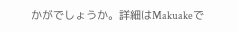かがでしょうか。詳細はMakuakeで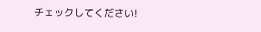チェックしてください!